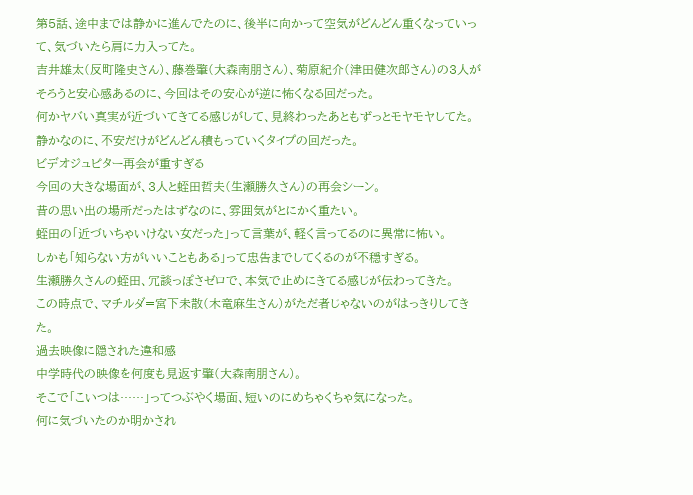第5話、途中までは静かに進んでたのに、後半に向かって空気がどんどん重くなっていって、気づいたら肩に力入ってた。
吉井雄太(反町隆史さん)、藤巻肇(大森南朋さん)、菊原紀介(津田健次郎さん)の3人がそろうと安心感あるのに、今回はその安心が逆に怖くなる回だった。
何かヤバい真実が近づいてきてる感じがして、見終わったあともずっとモヤモヤしてた。
静かなのに、不安だけがどんどん積もっていくタイプの回だった。
ビデオジュピター再会が重すぎる
今回の大きな場面が、3人と蛭田哲夫(生瀬勝久さん)の再会シーン。
昔の思い出の場所だったはずなのに、雰囲気がとにかく重たい。
蛭田の「近づいちゃいけない女だった」って言葉が、軽く言ってるのに異常に怖い。
しかも「知らない方がいいこともある」って忠告までしてくるのが不穏すぎる。
生瀬勝久さんの蛭田、冗談っぽさゼロで、本気で止めにきてる感じが伝わってきた。
この時点で、マチルダ=宮下未散(木竜麻生さん)がただ者じゃないのがはっきりしてきた。
過去映像に隠された違和感
中学時代の映像を何度も見返す肇(大森南朋さん)。
そこで「こいつは……」ってつぶやく場面、短いのにめちゃくちゃ気になった。
何に気づいたのか明かされ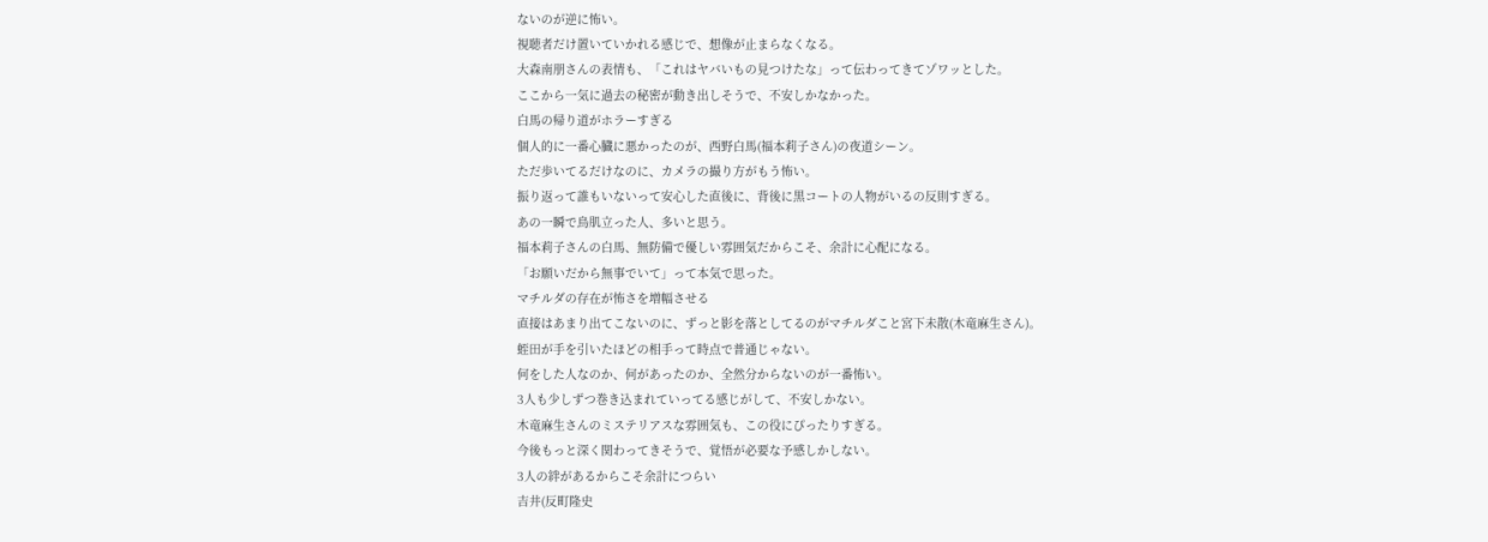ないのが逆に怖い。
視聴者だけ置いていかれる感じで、想像が止まらなくなる。
大森南朋さんの表情も、「これはヤバいもの見つけたな」って伝わってきてゾワッとした。
ここから一気に過去の秘密が動き出しそうで、不安しかなかった。
白馬の帰り道がホラーすぎる
個人的に一番心臓に悪かったのが、西野白馬(福本莉子さん)の夜道シーン。
ただ歩いてるだけなのに、カメラの撮り方がもう怖い。
振り返って誰もいないって安心した直後に、背後に黒コートの人物がいるの反則すぎる。
あの一瞬で鳥肌立った人、多いと思う。
福本莉子さんの白馬、無防備で優しい雰囲気だからこそ、余計に心配になる。
「お願いだから無事でいて」って本気で思った。
マチルダの存在が怖さを増幅させる
直接はあまり出てこないのに、ずっと影を落としてるのがマチルダこと宮下未散(木竜麻生さん)。
蛭田が手を引いたほどの相手って時点で普通じゃない。
何をした人なのか、何があったのか、全然分からないのが一番怖い。
3人も少しずつ巻き込まれていってる感じがして、不安しかない。
木竜麻生さんのミステリアスな雰囲気も、この役にぴったりすぎる。
今後もっと深く関わってきそうで、覚悟が必要な予感しかしない。
3人の絆があるからこそ余計につらい
吉井(反町隆史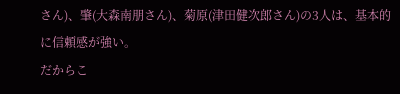さん)、肇(大森南朋さん)、菊原(津田健次郎さん)の3人は、基本的に信頼感が強い。
だからこ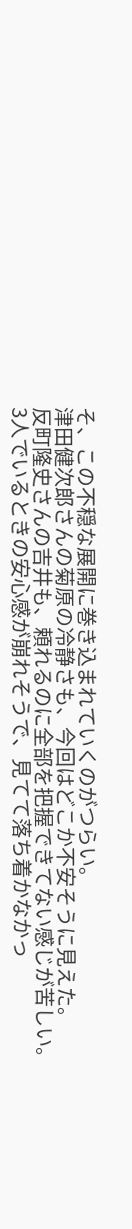そ、この不穏な展開に巻き込まれていくのがつらい。
津田健次郎さんの菊原の冷静さも、今回はどこか不安そうに見えた。
反町隆史さんの吉井も、頼れるのに全部を把握できてない感じが苦しい。
3人でいるときの安心感が崩れそうで、見てて落ち着かなかっ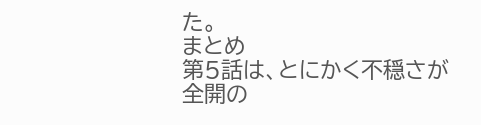た。
まとめ
第5話は、とにかく不穏さが全開の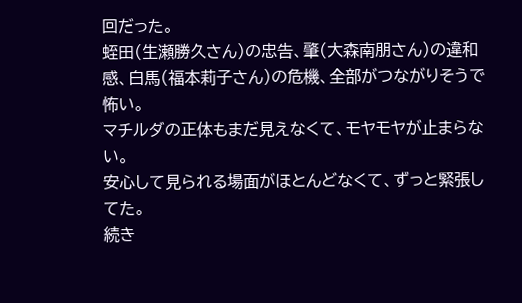回だった。
蛭田(生瀬勝久さん)の忠告、肇(大森南朋さん)の違和感、白馬(福本莉子さん)の危機、全部がつながりそうで怖い。
マチルダの正体もまだ見えなくて、モヤモヤが止まらない。
安心して見られる場面がほとんどなくて、ずっと緊張してた。
続き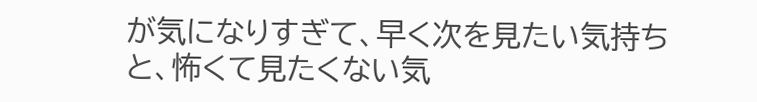が気になりすぎて、早く次を見たい気持ちと、怖くて見たくない気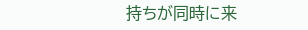持ちが同時に来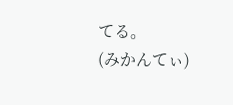てる。
(みかんてぃ)